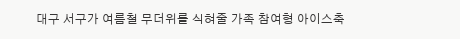대구 서구가 여름철 무더위를 식혀줄 가족 참여형 아이스축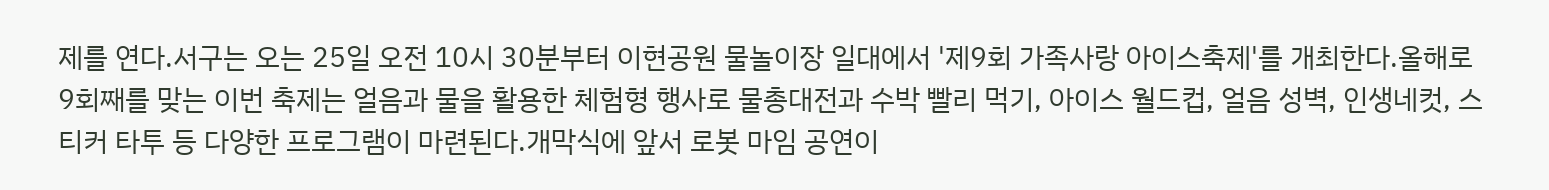제를 연다.서구는 오는 25일 오전 10시 30분부터 이현공원 물놀이장 일대에서 '제9회 가족사랑 아이스축제'를 개최한다.올해로 9회째를 맞는 이번 축제는 얼음과 물을 활용한 체험형 행사로 물총대전과 수박 빨리 먹기, 아이스 월드컵, 얼음 성벽, 인생네컷, 스티커 타투 등 다양한 프로그램이 마련된다.개막식에 앞서 로봇 마임 공연이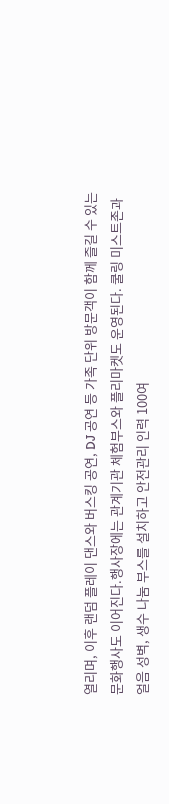열리며, 이후 랜덤 플레이 댄스와 버스킹 공연, DJ 공연 등 가족 단위 방문객이 함께 즐길 수 있는 문화행사도 이어진다.행사장에는 관계기관 체험부스와 플리마켓도 운영된다. 쿨링 미스트존과 얼음 성벽, 생수 나눔 부스를 설치하고 안전관리 인력 100여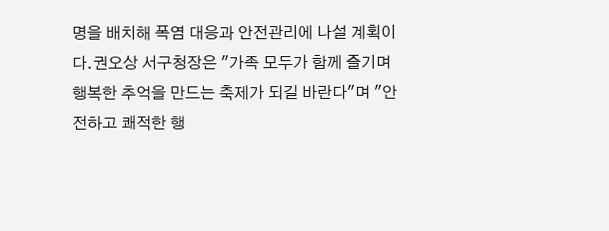명을 배치해 폭염 대응과 안전관리에 나설 계획이다.권오상 서구청장은 "가족 모두가 함께 즐기며 행복한 추억을 만드는 축제가 되길 바란다"며 "안전하고 쾌적한 행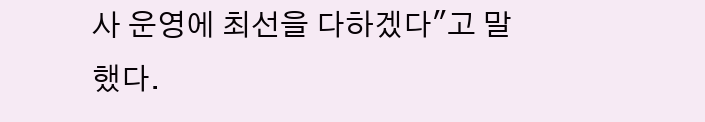사 운영에 최선을 다하겠다"고 말했다.